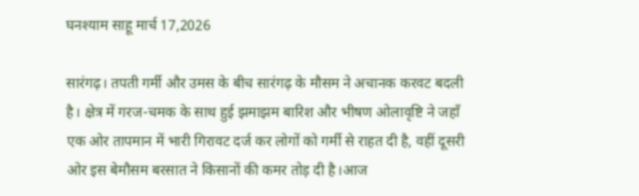घनश्याम साहू मार्च 17,2026

सारंगढ़। तपती गर्मी और उमस के बीच सारंगढ़ के मौसम ने अचानक करवट बदली है। क्षेत्र में गरज-चमक के साथ हुई झमाझम बारिश और भीषण ओलावृष्टि ने जहाँ एक ओर तापमान में भारी गिरावट दर्ज कर लोगों को गर्मी से राहत दी है, वहीं दूसरी ओर इस बेमौसम बरसात ने किसानों की कमर तोड़ दी है।आज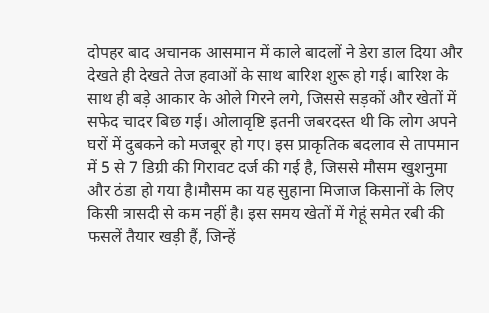दोपहर बाद अचानक आसमान में काले बादलों ने डेरा डाल दिया और देखते ही देखते तेज हवाओं के साथ बारिश शुरू हो गई। बारिश के साथ ही बड़े आकार के ओले गिरने लगे, जिससे सड़कों और खेतों में सफेद चादर बिछ गई। ओलावृष्टि इतनी जबरदस्त थी कि लोग अपने घरों में दुबकने को मजबूर हो गए। इस प्राकृतिक बदलाव से तापमान में 5 से 7 डिग्री की गिरावट दर्ज की गई है, जिससे मौसम खुशनुमा और ठंडा हो गया है।मौसम का यह सुहाना मिजाज किसानों के लिए किसी त्रासदी से कम नहीं है। इस समय खेतों में गेहूं समेत रबी की फसलें तैयार खड़ी हैं, जिन्हें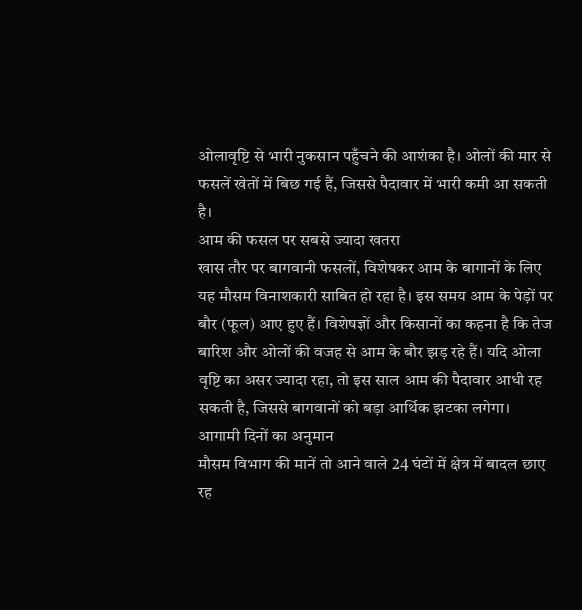ओलावृष्टि से भारी नुकसान पहुँचने की आशंका है। ओलों की मार से फसलें खेतों में बिछ गई हैं, जिससे पैदावार में भारी कमी आ सकती है।
आम की फसल पर सबसे ज्यादा खतरा
खास तौर पर बागवानी फसलों, विशेषकर आम के बागानों के लिए यह मौसम विनाशकारी साबित हो रहा है। इस समय आम के पेड़ों पर बौर (फूल) आए हुए हैं। विशेषज्ञों और किसानों का कहना है कि तेज बारिश और ओलों की वजह से आम के बौर झड़ रहे हैं। यदि ओला वृष्टि का असर ज्यादा रहा, तो इस साल आम की पैदावार आधी रह सकती है, जिससे बागवानों को बड़ा आर्थिक झटका लगेगा।
आगामी दिनों का अनुमान
मौसम विभाग की मानें तो आने वाले 24 घंटों में क्षेत्र में बादल छाए रह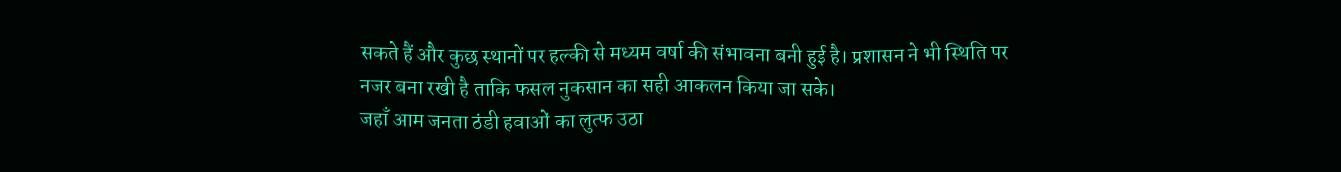सकते हैं और कुछ स्थानों पर हल्की से मध्यम वर्षा की संभावना बनी हुई है। प्रशासन ने भी स्थिति पर नजर बना रखी है ताकि फसल नुकसान का सही आकलन किया जा सके।
जहाँ आम जनता ठंडी हवाओं का लुत्फ उठा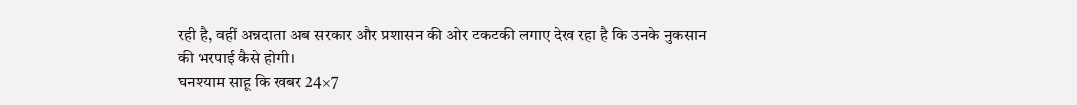रही है, वहीं अन्नदाता अब सरकार और प्रशासन की ओर टकटकी लगाए देख रहा है कि उनके नुकसान की भरपाई कैसे होगी।
घनश्याम साहू कि खबर 24×7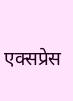एक्सप्रेस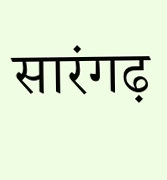सारंगढ़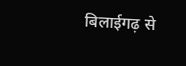बिलाईगढ़ से